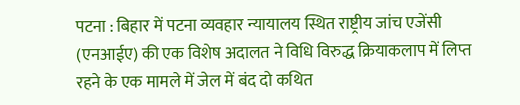पटना : बिहार में पटना व्यवहार न्यायालय स्थित राष्ट्रीय जांच एजेंसी (एनआईए) की एक विशेष अदालत ने विधि विरुद्ध क्रियाकलाप में लिप्त रहने के एक मामले में जेल में बंद दो कथित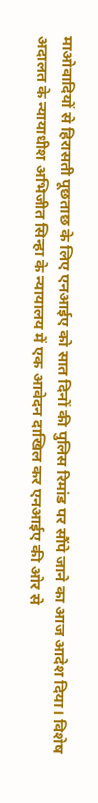माओवादियों से हिरासती पूछताछ के लिए एनआईए को सात दिनों की पुलिस रिमांड पर सौंपे जाने का आज आदेश दिया। विशेष अदालत के न्यायाधीश अभिजीत सिन्हा के न्यायालय में एक आवेदन दाखिल कर एनआईए की ओर से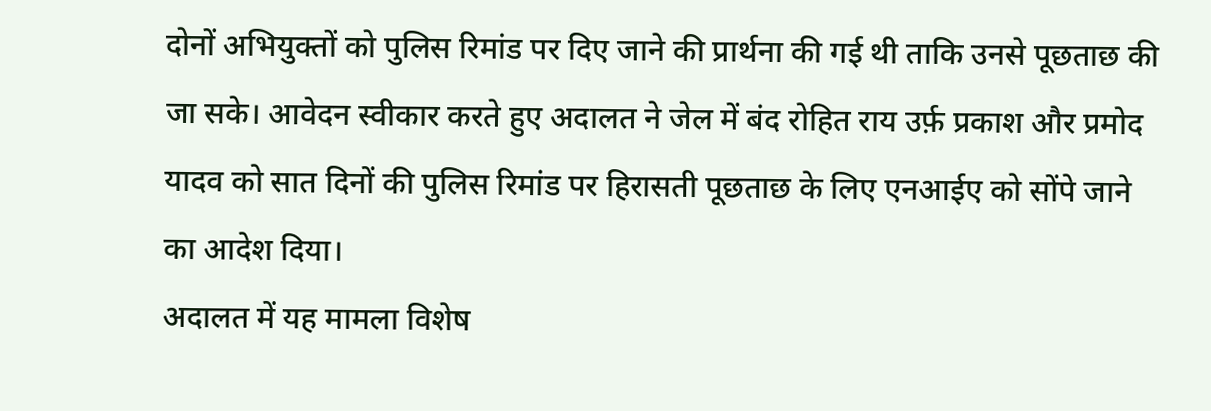दोनों अभियुक्तों को पुलिस रिमांड पर दिए जाने की प्रार्थना की गई थी ताकि उनसे पूछताछ की जा सके। आवेदन स्वीकार करते हुए अदालत ने जेल में बंद रोहित राय उर्फ़ प्रकाश और प्रमोद यादव को सात दिनों की पुलिस रिमांड पर हिरासती पूछताछ के लिए एनआईए को सोंपे जाने का आदेश दिया।
अदालत में यह मामला विशेष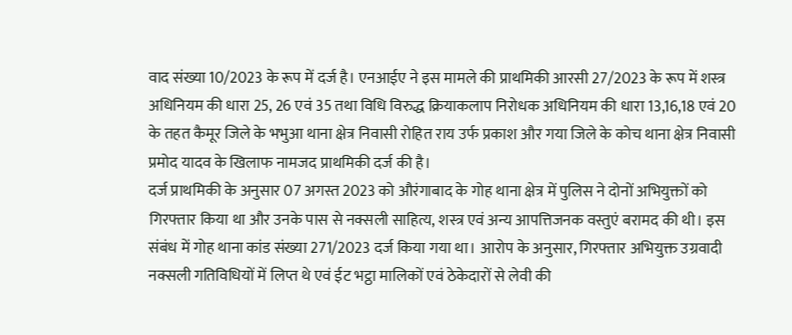वाद संख्या 10/2023 के रूप में दर्ज है। एनआईए ने इस मामले की प्राथमिकी आरसी 27/2023 के रूप में शस्त्र अधिनियम की धारा 25, 26 एवं 35 तथा विधि विरुद्ध क्रियाकलाप निरोधक अधिनियम की धारा 13,16,18 एवं 20 के तहत कैमूर जिले के भभुआ थाना क्षेत्र निवासी रोहित राय उर्फ प्रकाश और गया जिले के कोच थाना क्षेत्र निवासी प्रमोद यादव के खिलाफ नामजद प्राथमिकी दर्ज की है।
दर्ज प्राथमिकी के अनुसार 07 अगस्त 2023 को औरंगाबाद के गोह थाना क्षेत्र में पुलिस ने दोनों अभियुक्तों को गिरफ्तार किया था और उनके पास से नक्सली साहित्य, शस्त्र एवं अन्य आपत्तिजनक वस्तुएं बरामद की थी। इस संबंध में गोह थाना कांड संख्या 271/2023 दर्ज किया गया था। आरोप के अनुसार, गिरफ्तार अभियुक्त उग्रवादी नक्सली गतिविधियों में लिप्त थे एवं ईट भट्ठा मालिकों एवं ठेकेदारों से लेवी की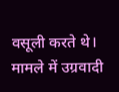वसूली करते थे। मामले में उग्रवादी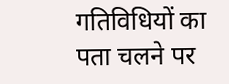गतिविधियों का पता चलने पर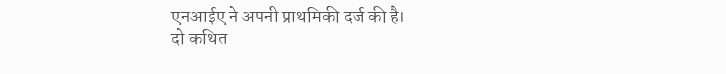एनआईए ने अपनी प्राथमिकी दर्ज की है।
दो कथित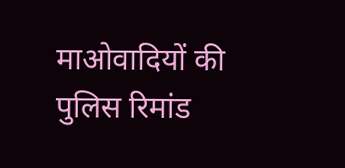माओवादियों की पुलिस रिमांड